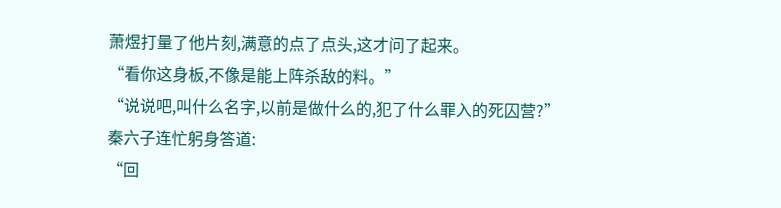萧煜打量了他片刻,满意的点了点头,这才问了起来。
“看你这身板,不像是能上阵杀敌的料。”
“说说吧,叫什么名字,以前是做什么的,犯了什么罪入的死囚营?”
秦六子连忙躬身答道:
“回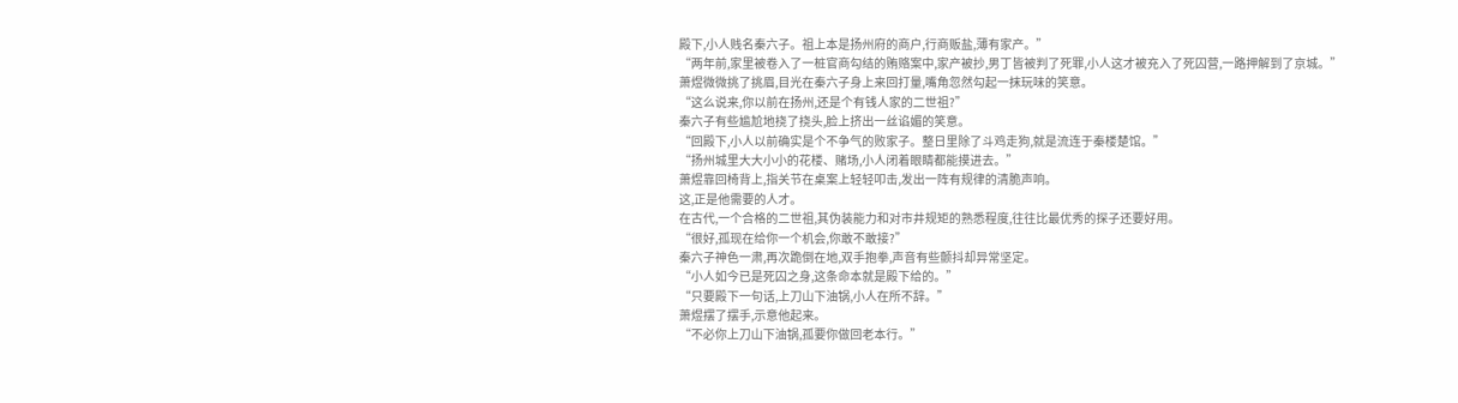殿下,小人贱名秦六子。祖上本是扬州府的商户,行商贩盐,薄有家产。”
“两年前,家里被卷入了一桩官商勾结的贿赂案中,家产被抄,男丁皆被判了死罪,小人这才被充入了死囚营,一路押解到了京城。”
萧煜微微挑了挑眉,目光在秦六子身上来回打量,嘴角忽然勾起一抹玩味的笑意。
“这么说来,你以前在扬州,还是个有钱人家的二世祖?”
秦六子有些尴尬地挠了挠头,脸上挤出一丝谄媚的笑意。
“回殿下,小人以前确实是个不争气的败家子。整日里除了斗鸡走狗,就是流连于秦楼楚馆。”
“扬州城里大大小小的花楼、赌场,小人闭着眼睛都能摸进去。”
萧煜靠回椅背上,指关节在桌案上轻轻叩击,发出一阵有规律的清脆声响。
这,正是他需要的人才。
在古代,一个合格的二世祖,其伪装能力和对市井规矩的熟悉程度,往往比最优秀的探子还要好用。
“很好,孤现在给你一个机会,你敢不敢接?”
秦六子神色一肃,再次跪倒在地,双手抱拳,声音有些颤抖却异常坚定。
“小人如今已是死囚之身,这条命本就是殿下给的。”
“只要殿下一句话,上刀山下油锅,小人在所不辞。”
萧煜摆了摆手,示意他起来。
“不必你上刀山下油锅,孤要你做回老本行。”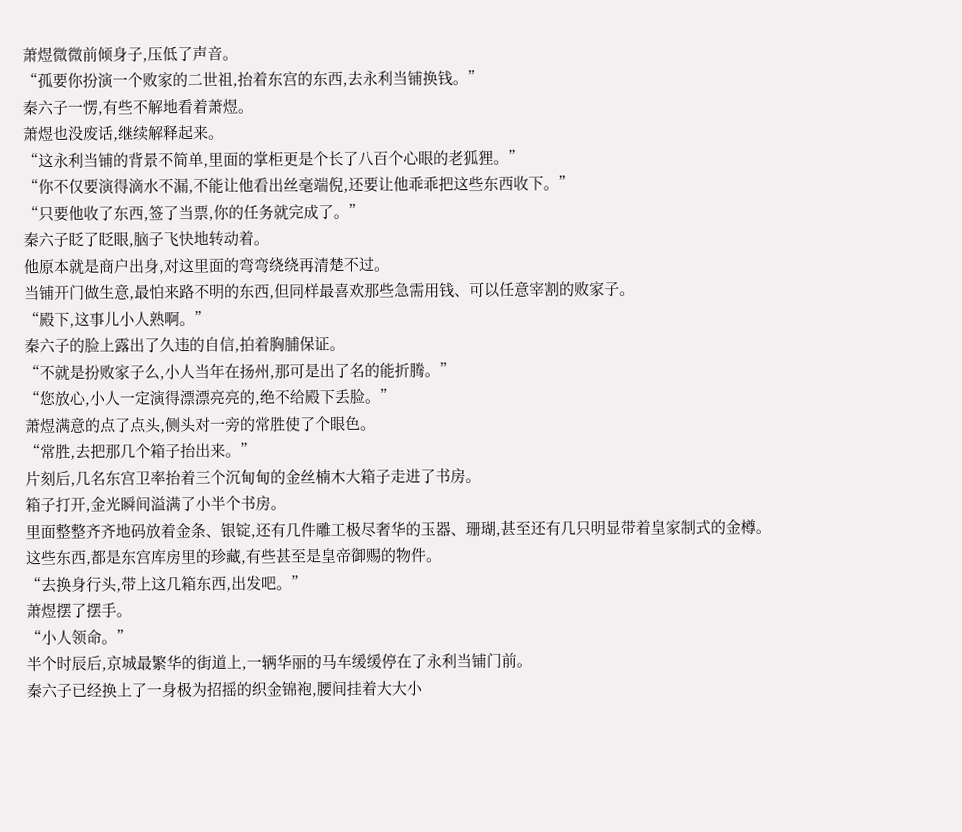萧煜微微前倾身子,压低了声音。
“孤要你扮演一个败家的二世祖,抬着东宫的东西,去永利当铺换钱。”
秦六子一愣,有些不解地看着萧煜。
萧煜也没废话,继续解释起来。
“这永利当铺的背景不简单,里面的掌柜更是个长了八百个心眼的老狐狸。”
“你不仅要演得滴水不漏,不能让他看出丝毫端倪,还要让他乖乖把这些东西收下。”
“只要他收了东西,签了当票,你的任务就完成了。”
秦六子眨了眨眼,脑子飞快地转动着。
他原本就是商户出身,对这里面的弯弯绕绕再清楚不过。
当铺开门做生意,最怕来路不明的东西,但同样最喜欢那些急需用钱、可以任意宰割的败家子。
“殿下,这事儿小人熟啊。”
秦六子的脸上露出了久违的自信,拍着胸脯保证。
“不就是扮败家子么,小人当年在扬州,那可是出了名的能折腾。”
“您放心,小人一定演得漂漂亮亮的,绝不给殿下丢脸。”
萧煜满意的点了点头,侧头对一旁的常胜使了个眼色。
“常胜,去把那几个箱子抬出来。”
片刻后,几名东宫卫率抬着三个沉甸甸的金丝楠木大箱子走进了书房。
箱子打开,金光瞬间溢满了小半个书房。
里面整整齐齐地码放着金条、银锭,还有几件雕工极尽奢华的玉器、珊瑚,甚至还有几只明显带着皇家制式的金樽。
这些东西,都是东宫库房里的珍藏,有些甚至是皇帝御赐的物件。
“去换身行头,带上这几箱东西,出发吧。”
萧煜摆了摆手。
“小人领命。”
半个时辰后,京城最繁华的街道上,一辆华丽的马车缓缓停在了永利当铺门前。
秦六子已经换上了一身极为招摇的织金锦袍,腰间挂着大大小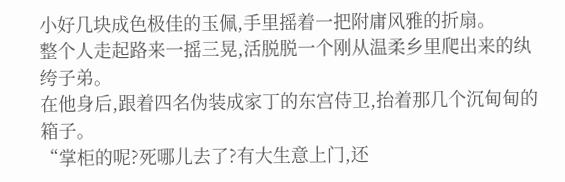小好几块成色极佳的玉佩,手里摇着一把附庸风雅的折扇。
整个人走起路来一摇三晃,活脱脱一个刚从温柔乡里爬出来的纨绔子弟。
在他身后,跟着四名伪装成家丁的东宫侍卫,抬着那几个沉甸甸的箱子。
“掌柜的呢?死哪儿去了?有大生意上门,还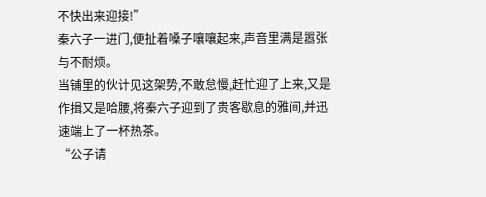不快出来迎接!”
秦六子一进门,便扯着嗓子嚷嚷起来,声音里满是嚣张与不耐烦。
当铺里的伙计见这架势,不敢怠慢,赶忙迎了上来,又是作揖又是哈腰,将秦六子迎到了贵客歇息的雅间,并迅速端上了一杯热茶。
“公子请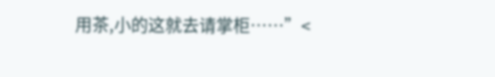用茶,小的这就去请掌柜……”<